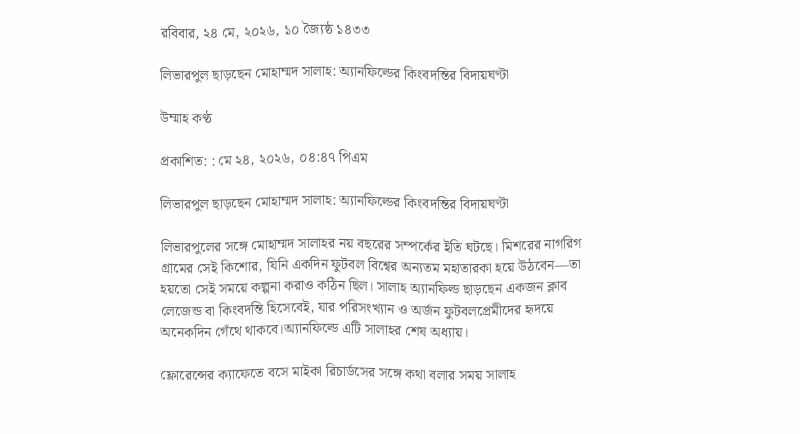রবিবার, ২৪ মে, ২০২৬, ১০ জ্যৈষ্ঠ ১৪৩৩

লিভারপুল ছাড়ছেন মোহাম্মদ সালাহ: অ্যানফিল্ডের কিংবদন্তির বিদায়ঘণ্টা

উম্মাহ কণ্ঠ

প্রকাশিত: : মে ২৪, ২০২৬, ০৪:৪৭ পিএম

লিভারপুল ছাড়ছেন মোহাম্মদ সালাহ: অ্যানফিল্ডের কিংবদন্তির বিদায়ঘণ্টা

লিভারপুলের সঙ্গে মোহাম্মদ সালাহর নয় বছরের সম্পর্কের ইতি ঘটছে। মিশরের নাগরিগ গ্রামের সেই কিশোর, যিনি একদিন ফুটবল বিশ্বের অন্যতম মহাতারকা হয়ে উঠবেন—তা হয়তো সেই সময়ে কল্পনা করাও কঠিন ছিল। সালাহ অ্যানফিল্ড ছাড়ছেন একজন ক্লাব লেজেন্ড বা কিংবদন্তি হিসেবেই, যার পরিসংখ্যান ও অর্জন ফুটবলপ্রেমীদের হৃদয়ে অনেকদিন গেঁথে থাকবে।অ্যানফিল্ডে এটি সালাহর শেষ অধ্যায়।

ফ্লোরেন্সের ক্যাফেতে বসে মাইকা রিচার্ডসের সঙ্গে কথা বলার সময় সালাহ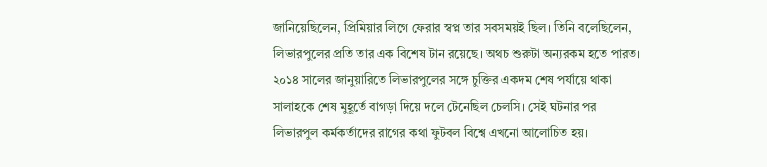জানিয়েছিলেন, প্রিমিয়ার লিগে ফেরার স্বপ্ন তার সবসময়ই ছিল। তিনি বলেছিলেন, লিভারপুলের প্রতি তার এক বিশেষ টান রয়েছে। অথচ শুরুটা অন্যরকম হতে পারত। ২০১৪ সালের জানুয়ারিতে লিভারপুলের সঙ্গে চুক্তির একদম শেষ পর্যায়ে থাকা সালাহকে শেষ মুহূর্তে বাগড়া দিয়ে দলে টেনেছিল চেলসি। সেই ঘটনার পর লিভারপুল কর্মকর্তাদের রাগের কথা ফুটবল বিশ্বে এখনো আলোচিত হয়।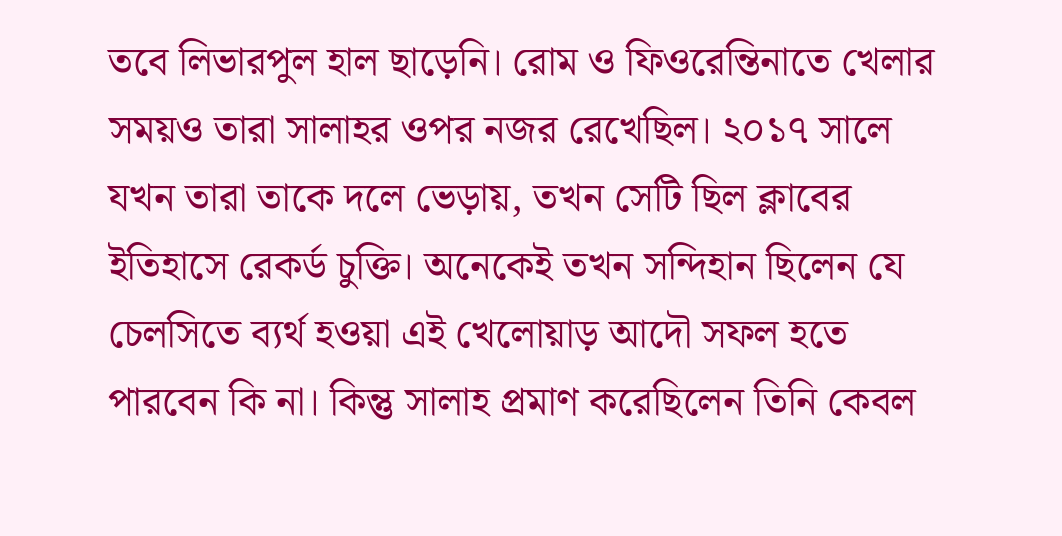তবে লিভারপুল হাল ছাড়েনি। রোম ও ফিওরেন্তিনাতে খেলার সময়ও তারা সালাহর ওপর নজর রেখেছিল। ২০১৭ সালে যখন তারা তাকে দলে ভেড়ায়, তখন সেটি ছিল ক্লাবের ইতিহাসে রেকর্ড চুক্তি। অনেকেই তখন সন্দিহান ছিলেন যে চেলসিতে ব্যর্থ হওয়া এই খেলোয়াড় আদৌ সফল হতে পারবেন কি না। কিন্তু সালাহ প্রমাণ করেছিলেন তিনি কেবল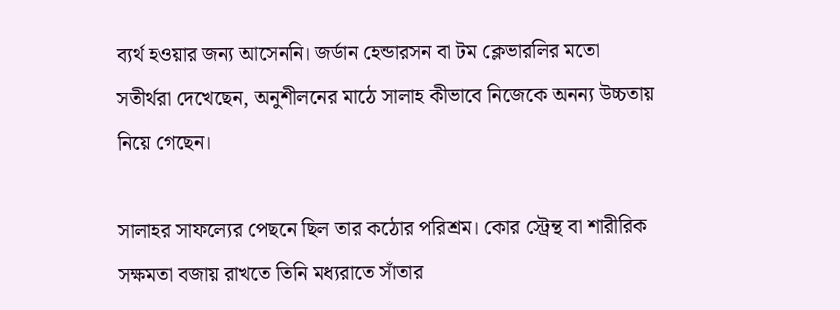ব্যর্থ হওয়ার জন্য আসেননি। জর্ডান হেন্ডারসন বা টম ক্লেভারলির মতো সতীর্থরা দেখেছেন, অনুশীলনের মাঠে সালাহ কীভাবে নিজেকে অনন্য উচ্চতায় নিয়ে গেছেন।

সালাহর সাফল্যের পেছনে ছিল তার কঠোর পরিশ্রম। কোর স্ট্রেন্থ বা শারীরিক সক্ষমতা বজায় রাখতে তিনি মধ্যরাতে সাঁতার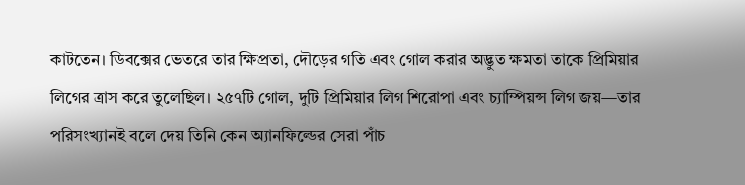কাটতেন। ডিবক্সের ভেতরে তার ক্ষিপ্রতা, দৌড়ের গতি এবং গোল করার অদ্ভুত ক্ষমতা তাকে প্রিমিয়ার লিগের ত্রাস করে তুলেছিল। ২৫৭টি গোল, দুটি প্রিমিয়ার লিগ শিরোপা এবং চ্যাম্পিয়ন্স লিগ জয়—তার পরিসংখ্যানই বলে দেয় তিনি কেন অ্যানফিল্ডের সেরা পাঁচ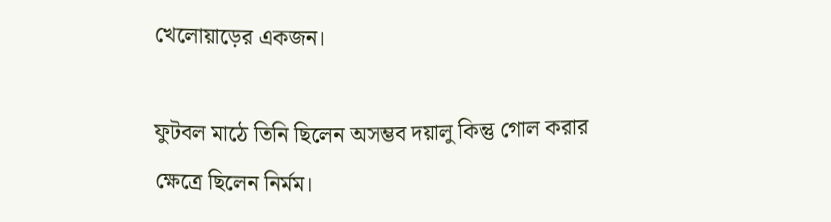খেলোয়াড়ের একজন।

ফুটবল মাঠে তিনি ছিলেন অসম্ভব দয়ালু কিন্তু গোল করার ক্ষেত্রে ছিলেন নির্মম।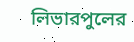লিভারপুলের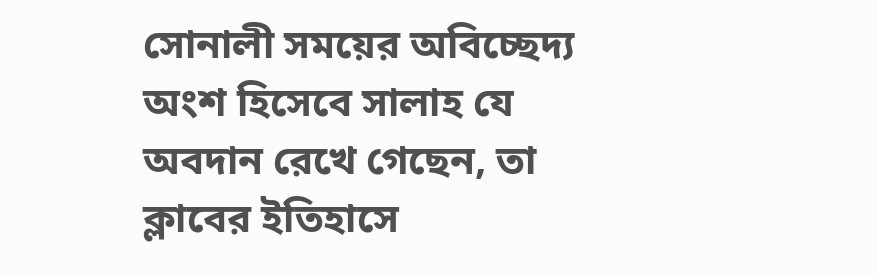সোনালী সময়ের অবিচ্ছেদ্য অংশ হিসেবে সালাহ যে অবদান রেখে গেছেন, তা ক্লাবের ইতিহাসে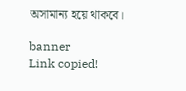অসামান্য হয়ে থাকবে।

banner
Link copied!